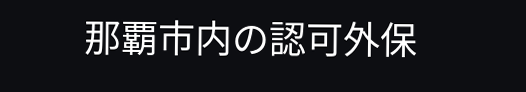那覇市内の認可外保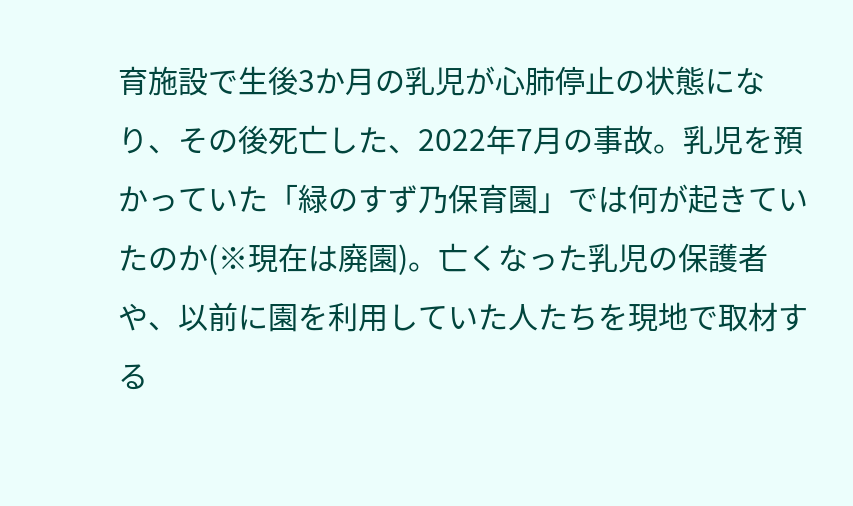育施設で生後3か月の乳児が心肺停止の状態になり、その後死亡した、2022年7月の事故。乳児を預かっていた「緑のすず乃保育園」では何が起きていたのか(※現在は廃園)。亡くなった乳児の保護者や、以前に園を利用していた人たちを現地で取材する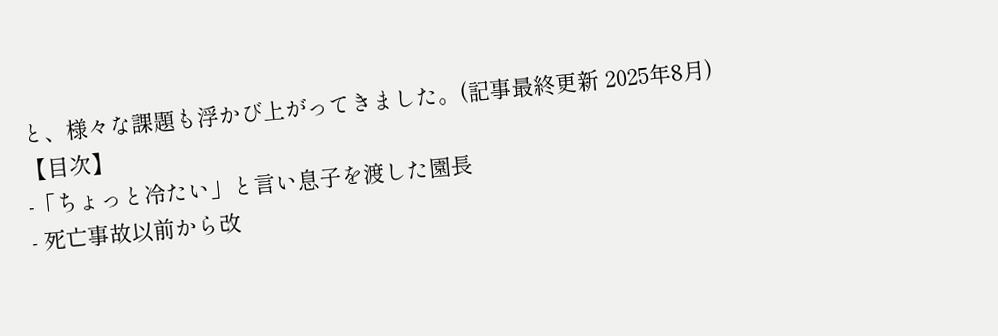と、様々な課題も浮かび上がってきました。(記事最終更新 2025年8月)
【目次】
-「ちょっと冷たい」と言い息子を渡した園長
- 死亡事故以前から改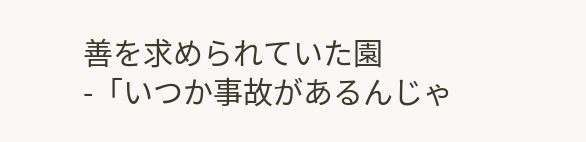善を求められていた園
-「いつか事故があるんじゃ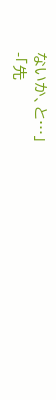ないか、と…」
-「先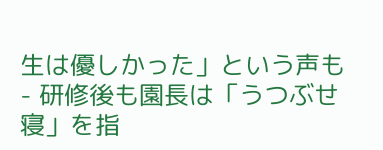生は優しかった」という声も
- 研修後も園長は「うつぶせ寝」を指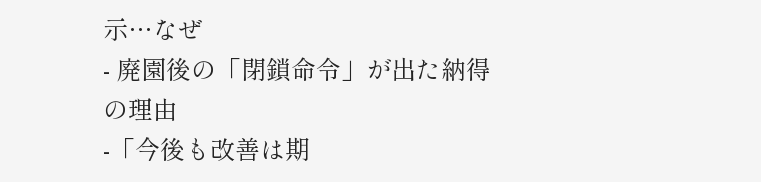示…なぜ
- 廃園後の「閉鎖命令」が出た納得の理由
-「今後も改善は期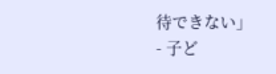待できない」
- 子ど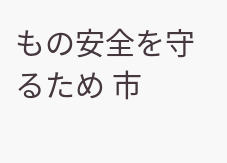もの安全を守るため 市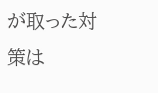が取った対策は